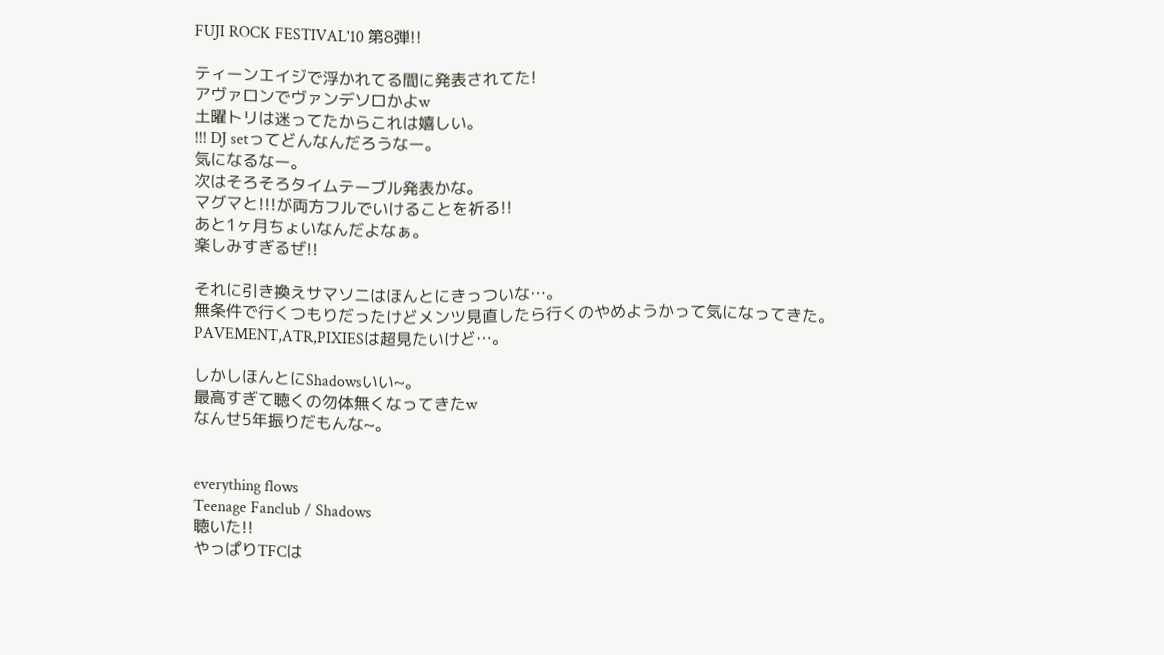FUJI ROCK FESTIVAL'10 第8弾!!

ティーンエイジで浮かれてる間に発表されてた!
アヴァロンでヴァンデソロかよw
土曜トリは迷ってたからこれは嬉しい。
!!! DJ setってどんなんだろうなー。
気になるなー。
次はそろそろタイムテーブル発表かな。
マグマと!!!が両方フルでいけることを祈る!!
あと1ヶ月ちょいなんだよなぁ。
楽しみすぎるぜ!!

それに引き換えサマソニはほんとにきっついな…。
無条件で行くつもりだったけどメンツ見直したら行くのやめようかって気になってきた。
PAVEMENT,ATR,PIXIESは超見たいけど…。

しかしほんとにShadowsいい~。
最高すぎて聴くの勿体無くなってきたw
なんせ5年振りだもんな~。


everything flows
Teenage Fanclub / Shadows
聴いた!!
やっぱりTFCは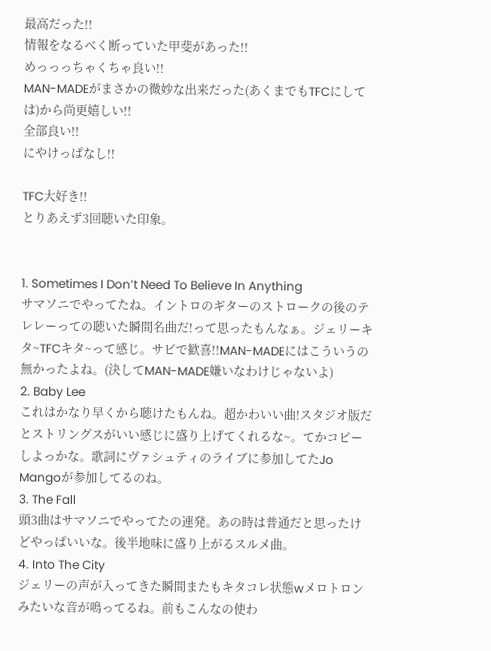最高だった!!
情報をなるべく断っていた甲斐があった!!
めっっっちゃくちゃ良い!!
MAN-MADEがまさかの微妙な出来だった(あくまでもTFCにしては)から尚更嬉しい!!
全部良い!!
にやけっぱなし!!

TFC大好き!!
とりあえず3回聴いた印象。


1. Sometimes I Don’t Need To Believe In Anything
サマソニでやってたね。イントロのギターのストロークの後のテレレーっての聴いた瞬間名曲だ!って思ったもんなぁ。ジェリーキタ~TFCキタ~って感じ。サビで歓喜!!MAN-MADEにはこういうの無かったよね。(決してMAN-MADE嫌いなわけじゃないよ)
2. Baby Lee
これはかなり早くから聴けたもんね。超かわいい曲!スタジオ版だとストリングスがいい感じに盛り上げてくれるな~。てかコピーしよっかな。歌詞にヴァシュティのライブに参加してたJo Mangoが参加してるのね。
3. The Fall
頭3曲はサマソニでやってたの連発。あの時は普通だと思ったけどやっぱいいな。後半地味に盛り上がるスルメ曲。
4. Into The City
ジェリーの声が入ってきた瞬間またもキタコレ状態wメロトロンみたいな音が鳴ってるね。前もこんなの使わ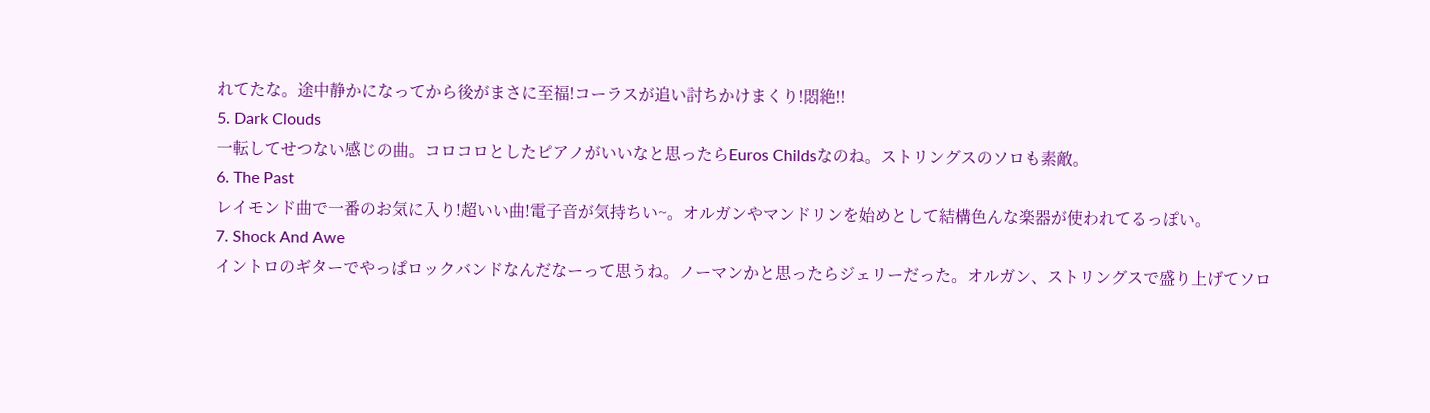れてたな。途中静かになってから後がまさに至福!コーラスが追い討ちかけまくり!悶絶!!
5. Dark Clouds
一転してせつない感じの曲。コロコロとしたピアノがいいなと思ったらEuros Childsなのね。ストリングスのソロも素敵。
6. The Past
レイモンド曲で一番のお気に入り!超いい曲!電子音が気持ちい~。オルガンやマンドリンを始めとして結構色んな楽器が使われてるっぽい。
7. Shock And Awe
イントロのギターでやっぱロックバンドなんだなーって思うね。ノーマンかと思ったらジェリーだった。オルガン、ストリングスで盛り上げてソロ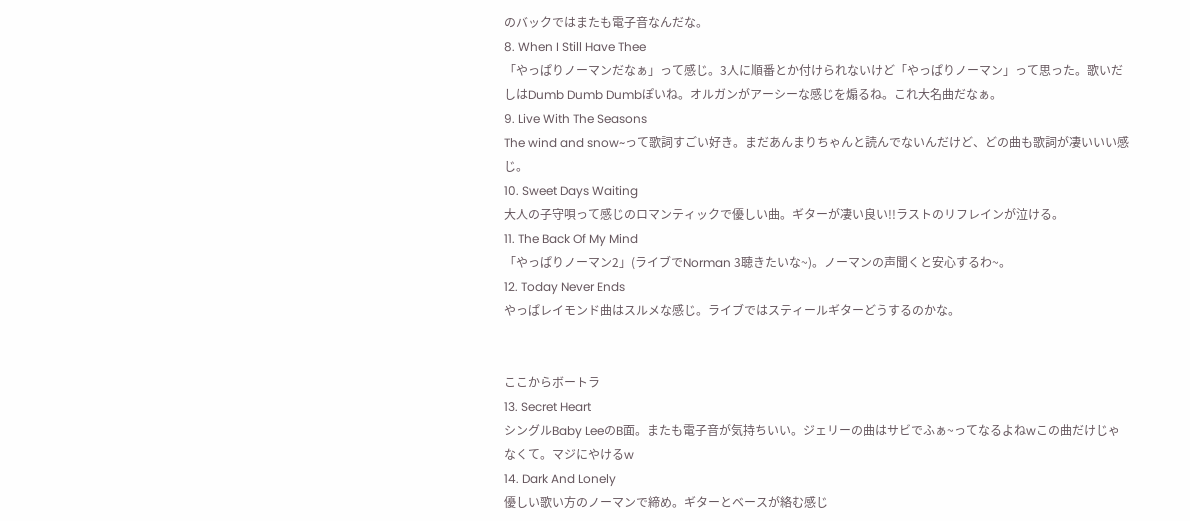のバックではまたも電子音なんだな。
8. When I Still Have Thee
「やっぱりノーマンだなぁ」って感じ。3人に順番とか付けられないけど「やっぱりノーマン」って思った。歌いだしはDumb Dumb Dumbぽいね。オルガンがアーシーな感じを煽るね。これ大名曲だなぁ。
9. Live With The Seasons
The wind and snow~って歌詞すごい好き。まだあんまりちゃんと読んでないんだけど、どの曲も歌詞が凄いいい感じ。
10. Sweet Days Waiting
大人の子守唄って感じのロマンティックで優しい曲。ギターが凄い良い!!ラストのリフレインが泣ける。
11. The Back Of My Mind
「やっぱりノーマン2」(ライブでNorman 3聴きたいな~)。ノーマンの声聞くと安心するわ~。
12. Today Never Ends
やっぱレイモンド曲はスルメな感じ。ライブではスティールギターどうするのかな。


ここからボートラ
13. Secret Heart
シングルBaby LeeのB面。またも電子音が気持ちいい。ジェリーの曲はサビでふぁ~ってなるよねwこの曲だけじゃなくて。マジにやけるw
14. Dark And Lonely
優しい歌い方のノーマンで締め。ギターとベースが絡む感じ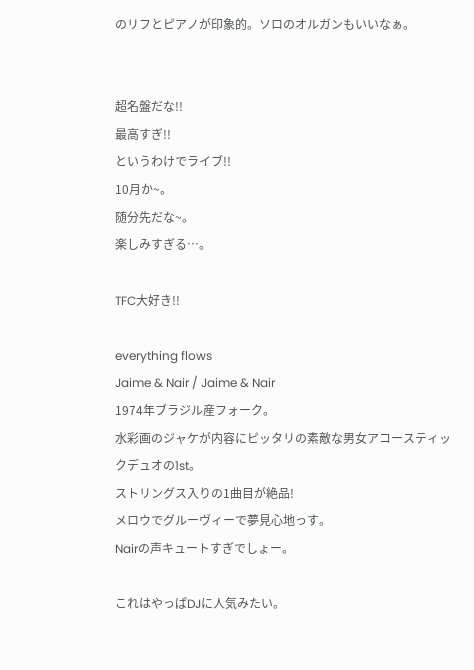のリフとピアノが印象的。ソロのオルガンもいいなぁ。


超名盤だな!!
最高すぎ!!
というわけでライブ!!
10月か~。
随分先だな~。
楽しみすぎる…。

TFC大好き!!

everything flows
Jaime & Nair / Jaime & Nair
1974年ブラジル産フォーク。
水彩画のジャケが内容にピッタリの素敵な男女アコースティックデュオの1st。
ストリングス入りの1曲目が絶品!
メロウでグルーヴィーで夢見心地っす。
Nairの声キュートすぎでしょー。

これはやっぱDJに人気みたい。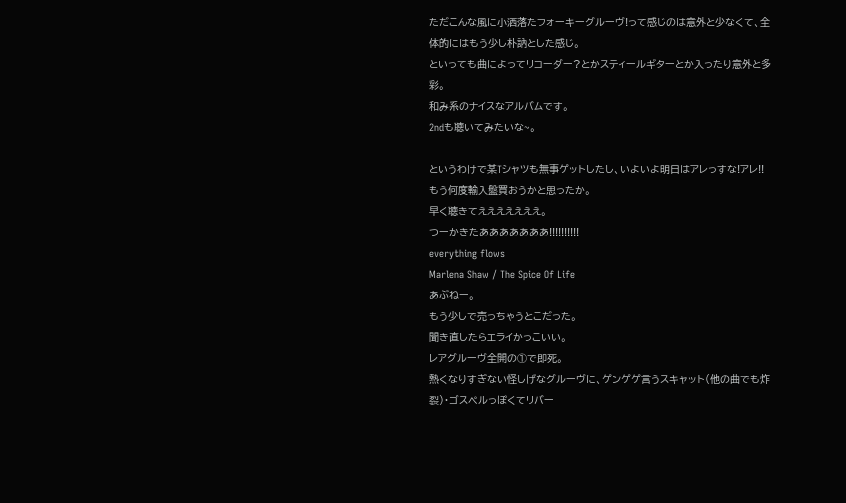ただこんな風に小洒落たフォーキーグルーヴ!って感じのは意外と少なくて、全体的にはもう少し朴訥とした感じ。
といっても曲によってリコーダー?とかスティールギターとか入ったり意外と多彩。
和み系のナイスなアルバムです。
2ndも聴いてみたいな~。

というわけで某Tシャツも無事ゲットしたし、いよいよ明日はアレっすな!アレ!!
もう何度輸入盤買おうかと思ったか。
早く聴きてえええええええ。
つーかきたあああああああ!!!!!!!!!!
everything flows
Marlena Shaw / The Spice Of Life
あぶねー。
もう少しで売っちゃうとこだった。
聞き直したらエライかっこいい。
レアグルーヴ全開の①で即死。
熱くなりすぎない怪しげなグルーヴに、ゲンゲゲ言うスキャット(他の曲でも炸裂)・ゴスペルっぽくてリバー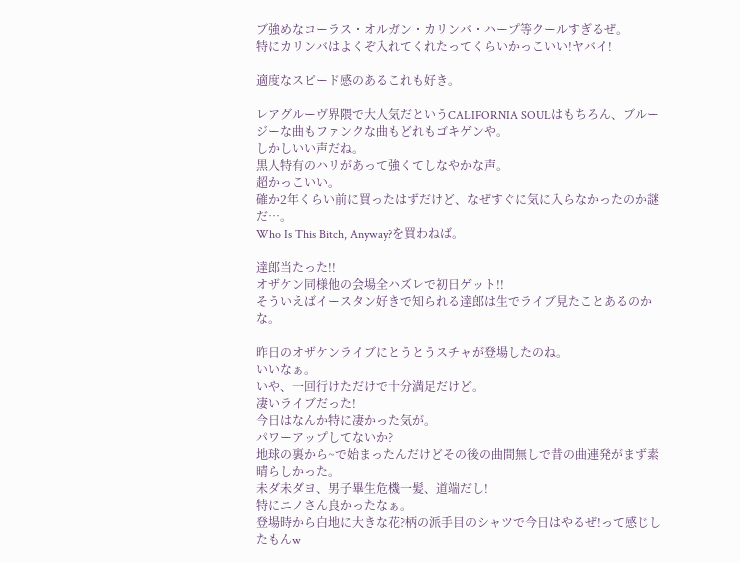ブ強めなコーラス・オルガン・カリンバ・ハープ等クールすぎるぜ。
特にカリンバはよくぞ入れてくれたってくらいかっこいい!ヤバイ!

適度なスピード感のあるこれも好き。

レアグルーヴ界隈で大人気だというCALIFORNIA SOULはもちろん、ブルージーな曲もファンクな曲もどれもゴキゲンや。
しかしいい声だね。
黒人特有のハリがあって強くてしなやかな声。
超かっこいい。
確か2年くらい前に買ったはずだけど、なぜすぐに気に入らなかったのか謎だ…。
Who Is This Bitch, Anyway?を買わねば。

達郎当たった!!
オザケン同様他の会場全ハズレで初日ゲット!!
そういえばイースタン好きで知られる達郎は生でライブ見たことあるのかな。

昨日のオザケンライブにとうとうスチャが登場したのね。
いいなぁ。
いや、一回行けただけで十分満足だけど。
凄いライブだった!
今日はなんか特に凄かった気が。
パワーアップしてないか?
地球の裏から~で始まったんだけどその後の曲間無しで昔の曲連発がまず素晴らしかった。
未ダ未ダヨ、男子畢生危機一髪、道端だし!
特にニノさん良かったなぁ。
登場時から白地に大きな花?柄の派手目のシャツで今日はやるぜ!って感じしたもんw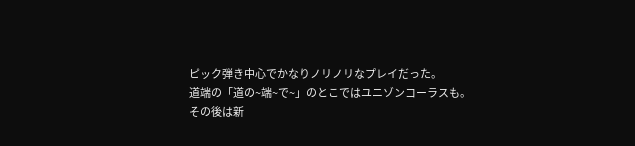ピック弾き中心でかなりノリノリなプレイだった。
道端の「道の~端~で~」のとこではユニゾンコーラスも。
その後は新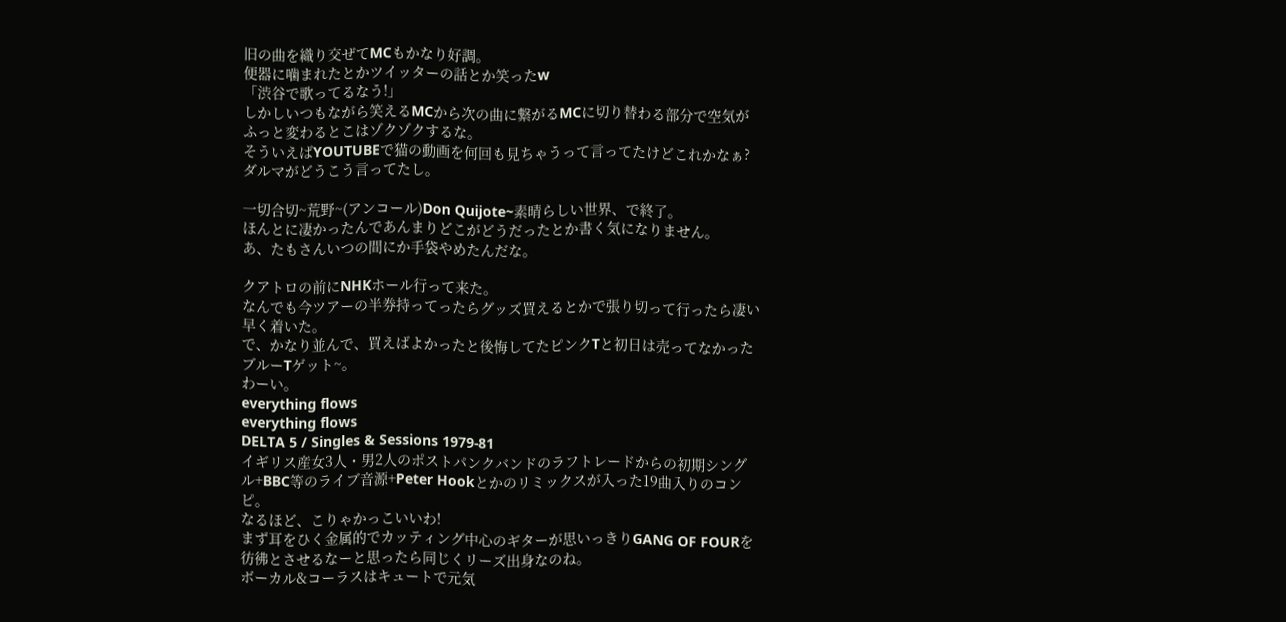旧の曲を織り交ぜてMCもかなり好調。
便器に噛まれたとかツイッターの話とか笑ったw
「渋谷で歌ってるなう!」
しかしいつもながら笑えるMCから次の曲に繋がるMCに切り替わる部分で空気がふっと変わるとこはゾクゾクするな。
そういえばYOUTUBEで猫の動画を何回も見ちゃうって言ってたけどこれかなぁ?
ダルマがどうこう言ってたし。

一切合切~荒野~(アンコール)Don Quijote~素晴らしい世界、で終了。
ほんとに凄かったんであんまりどこがどうだったとか書く気になりません。
あ、たもさんいつの間にか手袋やめたんだな。

クアトロの前にNHKホール行って来た。
なんでも今ツアーの半券持ってったらグッズ買えるとかで張り切って行ったら凄い早く着いた。
で、かなり並んで、買えばよかったと後悔してたピンクTと初日は売ってなかったブルーTゲット~。
わーい。
everything flows
everything flows
DELTA 5 / Singles & Sessions 1979-81
イギリス産女3人・男2人のポストパンクバンドのラフトレードからの初期シングル+BBC等のライブ音源+Peter Hookとかのリミックスが入った19曲入りのコンピ。
なるほど、こりゃかっこいいわ!
まず耳をひく金属的でカッティング中心のギターが思いっきりGANG OF FOURを彷彿とさせるなーと思ったら同じくリーズ出身なのね。
ボーカル&コーラスはキュートで元気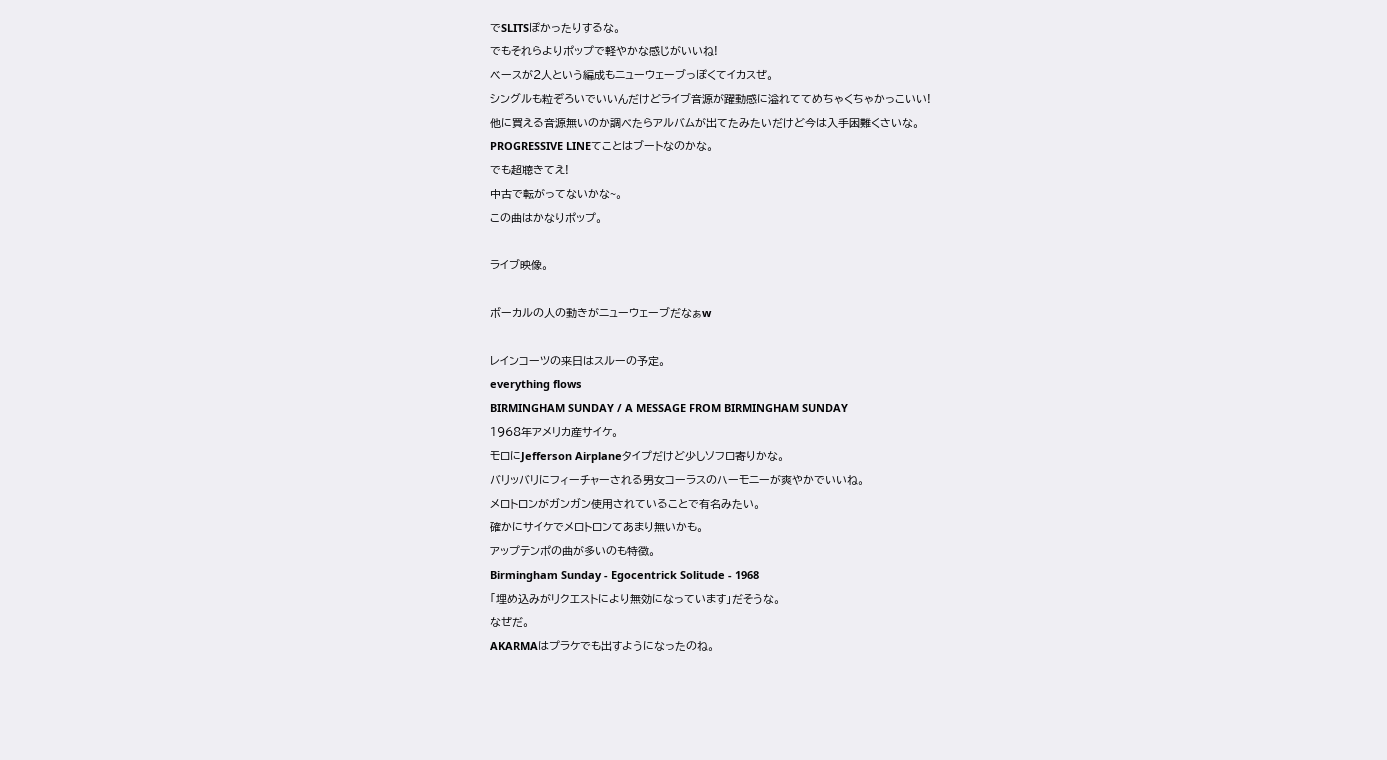でSLITSぽかったりするな。
でもそれらよりポップで軽やかな感じがいいね!
ベースが2人という編成もニューウェーブっぽくてイカスぜ。
シングルも粒ぞろいでいいんだけどライブ音源が躍動感に溢れててめちゃくちゃかっこいい!
他に買える音源無いのか調べたらアルバムが出てたみたいだけど今は入手困難くさいな。
PROGRESSIVE LINEてことはブートなのかな。
でも超聴きてえ!
中古で転がってないかな~。
この曲はかなりポップ。

ライブ映像。

ボーカルの人の動きがニューウェーブだなぁw

レインコーツの来日はスルーの予定。
everything flows
BIRMINGHAM SUNDAY / A MESSAGE FROM BIRMINGHAM SUNDAY
1968年アメリカ産サイケ。
モロにJefferson Airplaneタイプだけど少しソフロ寄りかな。
バリッバリにフィーチャーされる男女コーラスのハーモニーが爽やかでいいね。
メロトロンがガンガン使用されていることで有名みたい。
確かにサイケでメロトロンてあまり無いかも。
アップテンポの曲が多いのも特徴。
Birmingham Sunday - Egocentrick Solitude - 1968
「埋め込みがリクエストにより無効になっています」だそうな。
なぜだ。
AKARMAはプラケでも出すようになったのね。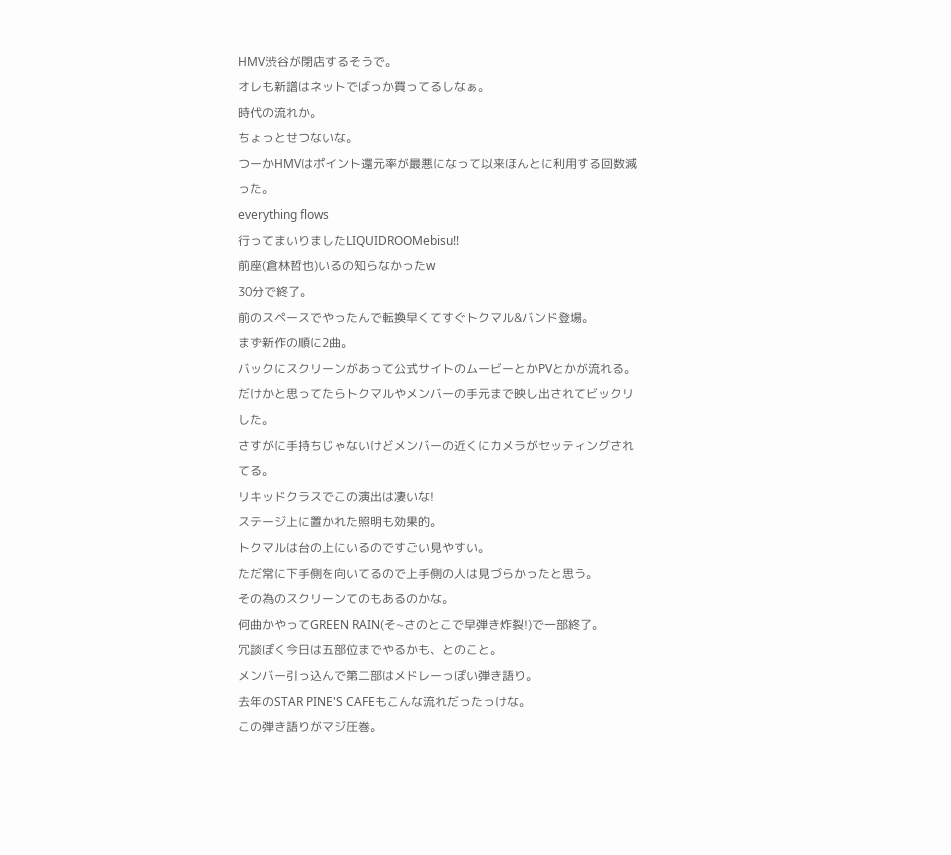HMV渋谷が閉店するそうで。
オレも新譜はネットでばっか買ってるしなぁ。
時代の流れか。
ちょっとせつないな。
つーかHMVはポイント還元率が最悪になって以来ほんとに利用する回数減った。
everything flows
行ってまいりましたLIQUIDROOMebisu!!
前座(倉林哲也)いるの知らなかったw
30分で終了。
前のスペースでやったんで転換早くてすぐトクマル&バンド登場。
まず新作の順に2曲。
バックにスクリーンがあって公式サイトのムービーとかPVとかが流れる。
だけかと思ってたらトクマルやメンバーの手元まで映し出されてビックリした。
さすがに手持ちじゃないけどメンバーの近くにカメラがセッティングされてる。
リキッドクラスでこの演出は凄いな!
ステージ上に置かれた照明も効果的。
トクマルは台の上にいるのですごい見やすい。
ただ常に下手側を向いてるので上手側の人は見づらかったと思う。
その為のスクリーンてのもあるのかな。
何曲かやってGREEN RAIN(そ~さのとこで早弾き炸裂!)で一部終了。
冗談ぽく今日は五部位までやるかも、とのこと。
メンバー引っ込んで第二部はメドレーっぽい弾き語り。
去年のSTAR PINE'S CAFEもこんな流れだったっけな。
この弾き語りがマジ圧巻。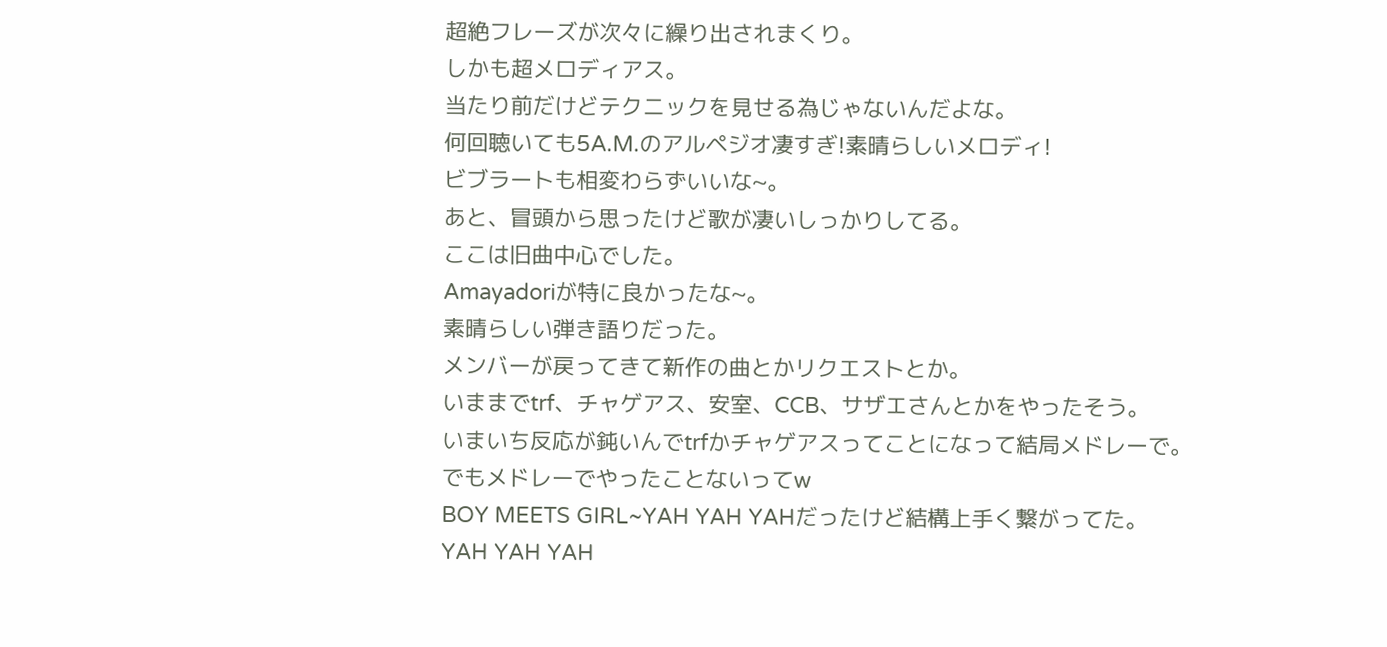超絶フレーズが次々に繰り出されまくり。
しかも超メロディアス。
当たり前だけどテクニックを見せる為じゃないんだよな。
何回聴いても5A.M.のアルペジオ凄すぎ!素晴らしいメロディ!
ビブラートも相変わらずいいな~。
あと、冒頭から思ったけど歌が凄いしっかりしてる。
ここは旧曲中心でした。
Amayadoriが特に良かったな~。
素晴らしい弾き語りだった。
メンバーが戻ってきて新作の曲とかリクエストとか。
いままでtrf、チャゲアス、安室、CCB、サザエさんとかをやったそう。
いまいち反応が鈍いんでtrfかチャゲアスってことになって結局メドレーで。
でもメドレーでやったことないってw
BOY MEETS GIRL~YAH YAH YAHだったけど結構上手く繋がってた。
YAH YAH YAH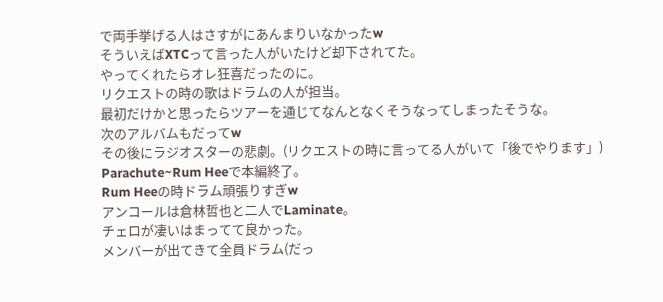で両手挙げる人はさすがにあんまりいなかったw
そういえばXTCって言った人がいたけど却下されてた。
やってくれたらオレ狂喜だったのに。
リクエストの時の歌はドラムの人が担当。
最初だけかと思ったらツアーを通じてなんとなくそうなってしまったそうな。
次のアルバムもだってw
その後にラジオスターの悲劇。(リクエストの時に言ってる人がいて「後でやります」)
Parachute~Rum Heeで本編終了。
Rum Heeの時ドラム頑張りすぎw
アンコールは倉林哲也と二人でLaminate。
チェロが凄いはまってて良かった。
メンバーが出てきて全員ドラム(だっ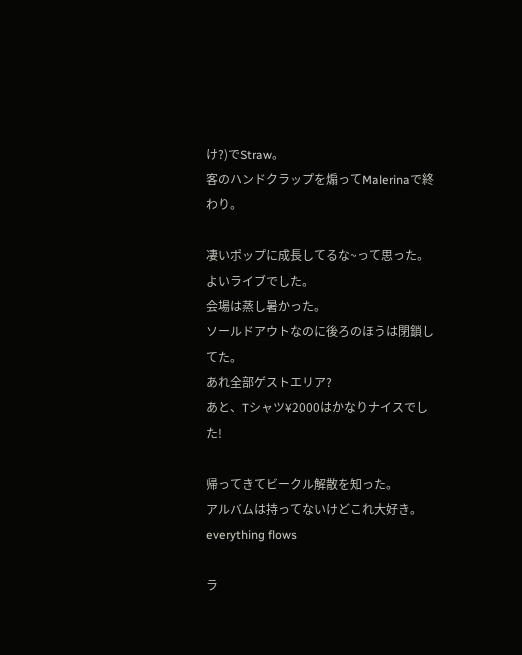け?)でStraw。
客のハンドクラップを煽ってMalerinaで終わり。

凄いポップに成長してるな~って思った。
よいライブでした。
会場は蒸し暑かった。
ソールドアウトなのに後ろのほうは閉鎖してた。
あれ全部ゲストエリア?
あと、Tシャツ¥2000はかなりナイスでした!

帰ってきてビークル解散を知った。
アルバムは持ってないけどこれ大好き。
everything flows

ラ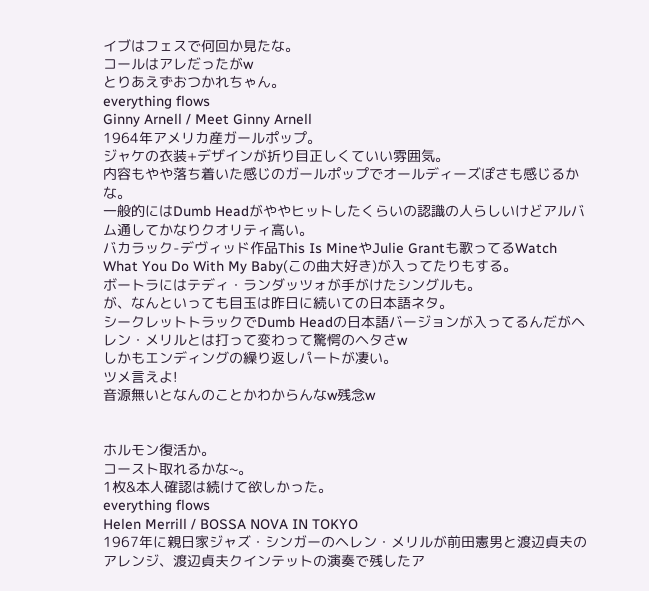イブはフェスで何回か見たな。
コールはアレだったがw
とりあえずおつかれちゃん。
everything flows
Ginny Arnell / Meet Ginny Arnell
1964年アメリカ産ガールポップ。
ジャケの衣装+デザインが折り目正しくていい雰囲気。
内容もやや落ち着いた感じのガールポップでオールディーズぽさも感じるかな。
一般的にはDumb Headがややヒットしたくらいの認識の人らしいけどアルバム通してかなりクオリティ高い。
バカラック-デヴィッド作品This Is MineやJulie Grantも歌ってるWatch What You Do With My Baby(この曲大好き)が入ってたりもする。
ボートラにはテディ・ランダッツォが手がけたシングルも。
が、なんといっても目玉は昨日に続いての日本語ネタ。
シークレットトラックでDumb Headの日本語バージョンが入ってるんだがヘレン・メリルとは打って変わって驚愕のヘタさw
しかもエンディングの繰り返しパートが凄い。
ツメ言えよ!
音源無いとなんのことかわからんなw残念w


ホルモン復活か。
コースト取れるかな~。
1枚&本人確認は続けて欲しかった。
everything flows
Helen Merrill / BOSSA NOVA IN TOKYO
1967年に親日家ジャズ・シンガーのヘレン・メリルが前田憲男と渡辺貞夫のアレンジ、渡辺貞夫クインテットの演奏で残したア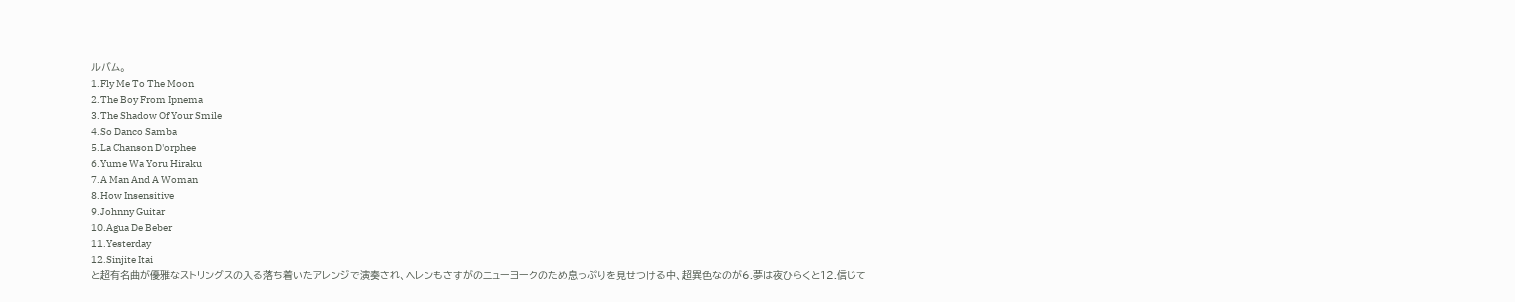ルバム。
1.Fly Me To The Moon
2.The Boy From Ipnema
3.The Shadow Of Your Smile
4.So Danco Samba
5.La Chanson D'orphee
6.Yume Wa Yoru Hiraku
7.A Man And A Woman
8.How Insensitive
9.Johnny Guitar
10.Agua De Beber
11.Yesterday
12.Sinjite Itai
と超有名曲が優雅なストリングスの入る落ち着いたアレンジで演奏され、ヘレンもさすがのニューヨークのため息っぷりを見せつける中、超異色なのが6.夢は夜ひらくと12.信じて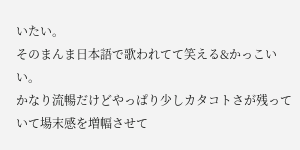いたい。
そのまんま日本語で歌われてて笑える&かっこいい。
かなり流暢だけどやっぱり少しカタコトさが残っていて場末感を増幅させて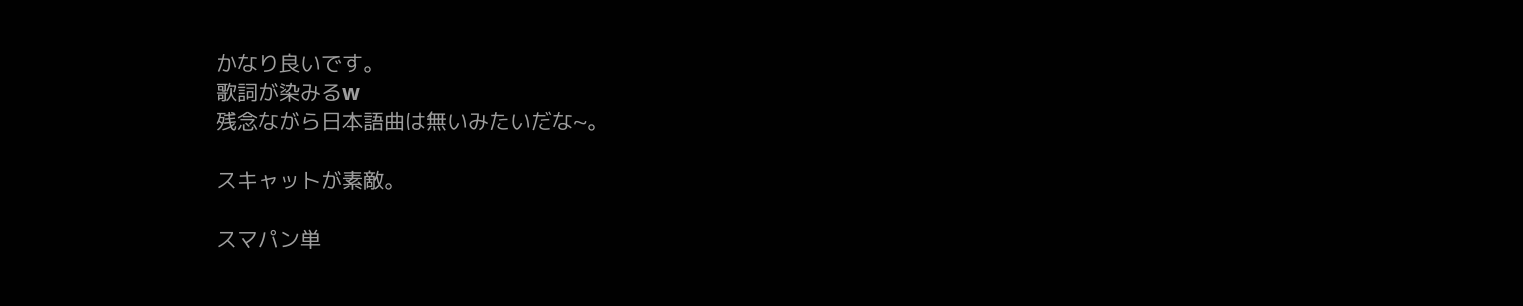かなり良いです。
歌詞が染みるw
残念ながら日本語曲は無いみたいだな~。

スキャットが素敵。

スマパン単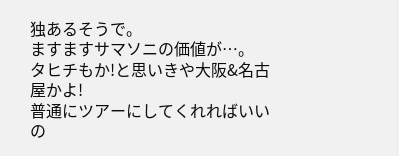独あるそうで。
ますますサマソニの価値が…。
タヒチもか!と思いきや大阪&名古屋かよ!
普通にツアーにしてくれればいいの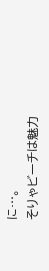に…。
そりゃビーチは魅力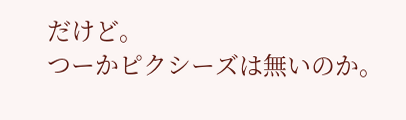だけど。
つーかピクシーズは無いのか。